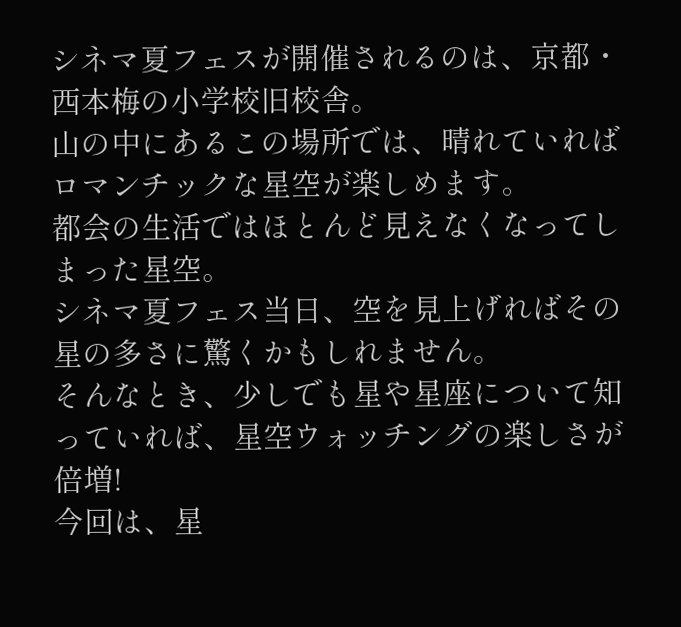シネマ夏フェスが開催されるのは、京都・西本梅の小学校旧校舎。
山の中にあるこの場所では、晴れていればロマンチックな星空が楽しめます。
都会の生活ではほとんど見えなくなってしまった星空。
シネマ夏フェス当日、空を見上げればその星の多さに驚くかもしれません。
そんなとき、少しでも星や星座について知っていれば、星空ウォッチングの楽しさが倍増!
今回は、星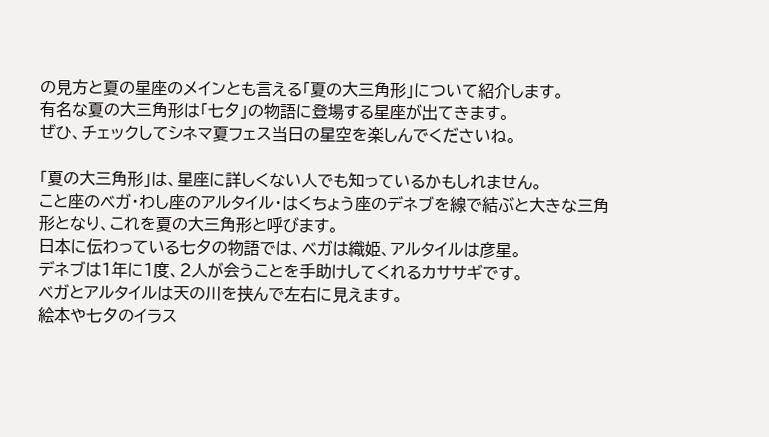の見方と夏の星座のメインとも言える「夏の大三角形」について紹介します。
有名な夏の大三角形は「七夕」の物語に登場する星座が出てきます。
ぜひ、チェックしてシネマ夏フェス当日の星空を楽しんでくださいね。

「夏の大三角形」は、星座に詳しくない人でも知っているかもしれません。
こと座のベガ・わし座のアルタイル・はくちょう座のデネブを線で結ぶと大きな三角形となり、これを夏の大三角形と呼びます。
日本に伝わっている七夕の物語では、ベガは織姫、アルタイルは彦星。
デネブは1年に1度、2人が会うことを手助けしてくれるカササギです。
ベガとアルタイルは天の川を挟んで左右に見えます。
絵本や七夕のイラス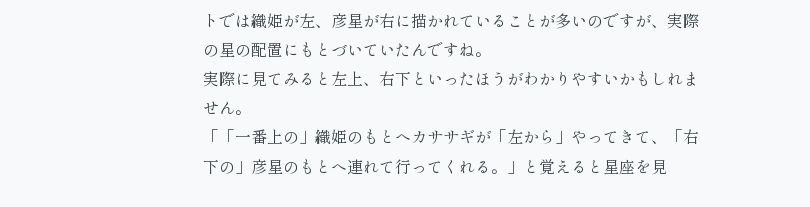トでは織姫が左、彦星が右に描かれていることが多いのですが、実際の星の配置にもとづいていたんですね。
実際に見てみると左上、右下といったほうがわかりやすいかもしれません。
「「一番上の」織姫のもとへカササギが「左から」やってきて、「右下の」彦星のもとへ連れて行ってくれる。」と覚えると星座を見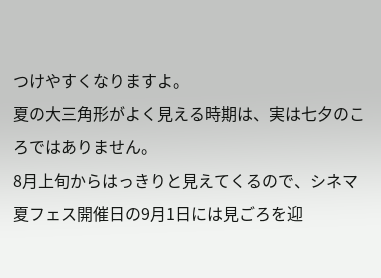つけやすくなりますよ。
夏の大三角形がよく見える時期は、実は七夕のころではありません。
8月上旬からはっきりと見えてくるので、シネマ夏フェス開催日の9月1日には見ごろを迎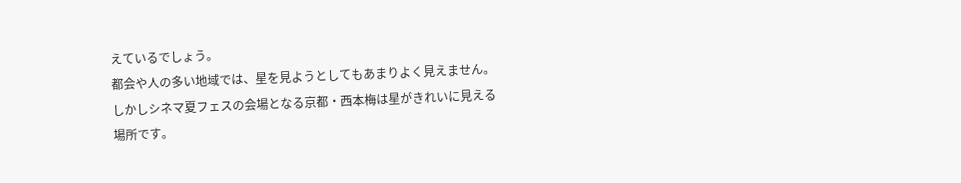えているでしょう。
都会や人の多い地域では、星を見ようとしてもあまりよく見えません。
しかしシネマ夏フェスの会場となる京都・西本梅は星がきれいに見える場所です。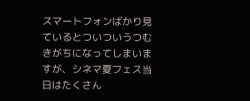スマートフォンばかり見ているとついついうつむきがちになってしまいますが、シネマ夏フェス当日はたくさん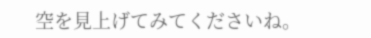空を見上げてみてくださいね。